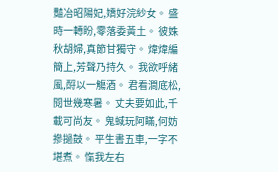豔冶昭陽妃,嬌好浣紗女。 盛時一轉盼,零落委黃土。 彼姝秋胡婦,真節甘獨守。 煒煒編簡上,芳聲乃持久。 我欲呼緒風,酹以一觴酒。 君看澗底松,閱世幾寒暑。 丈夫要如此,千載可尚友。 鬼蜮玩阿瞞,何妨摻撾鼓。 平生書五車,一字不堪煮。 愾我左右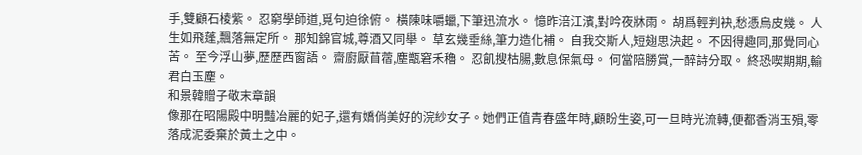手,雙顧石棱紫。 忍窮學師道,覓句迫徐俯。 橫陳味嚼蠟,下筆迅流水。 憶昨涪江濱,對吟夜牀雨。 胡爲輕判袂,愁憑烏皮幾。 人生如飛蓬,飄落無定所。 那知錦官城,尊酒又同舉。 草玄幾垂絲,筆力造化補。 自我交斯人,短翅思決起。 不因得趣同,那覺同心苦。 至今浮山夢,歷歷西窗語。 齋廚厭苜蓿,塵甑窘禾穭。 忍飢搜枯腸,數息保氣母。 何當陪勝賞,一醉詩分取。 終恐喫期期,輸君白玉麈。
和景韓贈子敬末章韻
像那在昭陽殿中明豔冶麗的妃子,還有嬌俏美好的浣紗女子。她們正值青春盛年時,顧盼生姿,可一旦時光流轉,便都香消玉殞,零落成泥委棄於黃土之中。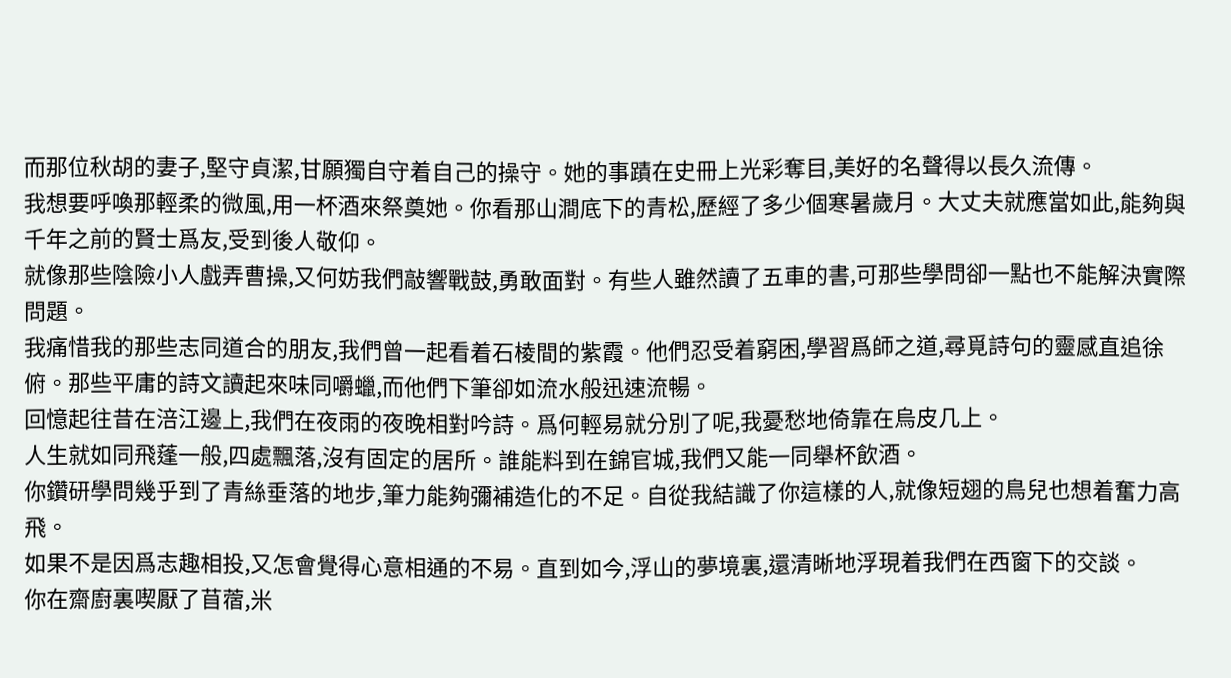而那位秋胡的妻子,堅守貞潔,甘願獨自守着自己的操守。她的事蹟在史冊上光彩奪目,美好的名聲得以長久流傳。
我想要呼喚那輕柔的微風,用一杯酒來祭奠她。你看那山澗底下的青松,歷經了多少個寒暑歲月。大丈夫就應當如此,能夠與千年之前的賢士爲友,受到後人敬仰。
就像那些陰險小人戲弄曹操,又何妨我們敲響戰鼓,勇敢面對。有些人雖然讀了五車的書,可那些學問卻一點也不能解決實際問題。
我痛惜我的那些志同道合的朋友,我們曾一起看着石棱間的紫霞。他們忍受着窮困,學習爲師之道,尋覓詩句的靈感直追徐俯。那些平庸的詩文讀起來味同嚼蠟,而他們下筆卻如流水般迅速流暢。
回憶起往昔在涪江邊上,我們在夜雨的夜晚相對吟詩。爲何輕易就分別了呢,我憂愁地倚靠在烏皮几上。
人生就如同飛蓬一般,四處飄落,沒有固定的居所。誰能料到在錦官城,我們又能一同舉杯飲酒。
你鑽研學問幾乎到了青絲垂落的地步,筆力能夠彌補造化的不足。自從我結識了你這樣的人,就像短翅的鳥兒也想着奮力高飛。
如果不是因爲志趣相投,又怎會覺得心意相通的不易。直到如今,浮山的夢境裏,還清晰地浮現着我們在西窗下的交談。
你在齋廚裏喫厭了苜蓿,米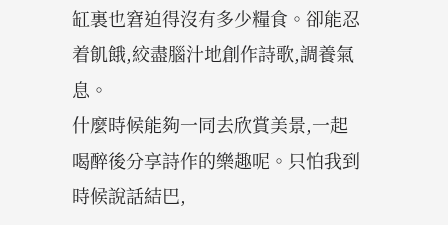缸裏也窘迫得沒有多少糧食。卻能忍着飢餓,絞盡腦汁地創作詩歌,調養氣息。
什麼時候能夠一同去欣賞美景,一起喝醉後分享詩作的樂趣呢。只怕我到時候說話結巴,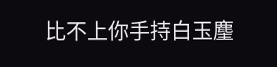比不上你手持白玉麈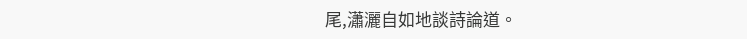尾,瀟灑自如地談詩論道。